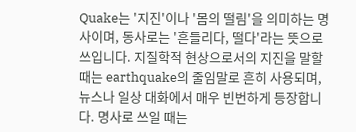Quake는 '지진'이나 '몸의 떨림'을 의미하는 명사이며, 동사로는 '흔들리다, 떨다'라는 뜻으로 쓰입니다. 지질학적 현상으로서의 지진을 말할 때는 earthquake의 줄임말로 흔히 사용되며, 뉴스나 일상 대화에서 매우 빈번하게 등장합니다. 명사로 쓰일 때는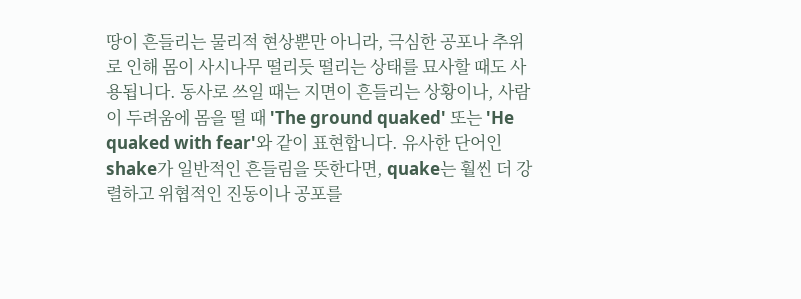땅이 흔들리는 물리적 현상뿐만 아니라, 극심한 공포나 추위로 인해 몸이 사시나무 떨리듯 떨리는 상태를 묘사할 때도 사용됩니다. 동사로 쓰일 때는 지면이 흔들리는 상황이나, 사람이 두려움에 몸을 떨 때 'The ground quaked' 또는 'He quaked with fear'와 같이 표현합니다. 유사한 단어인 shake가 일반적인 흔들림을 뜻한다면, quake는 훨씬 더 강렬하고 위협적인 진동이나 공포를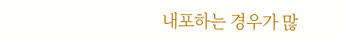내포하는 경우가 많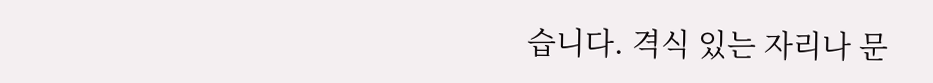습니다. 격식 있는 자리나 문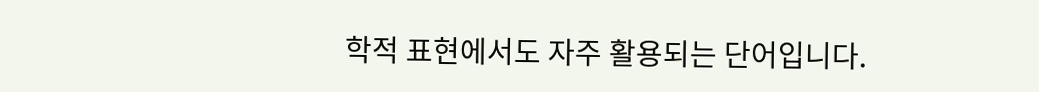학적 표현에서도 자주 활용되는 단어입니다.